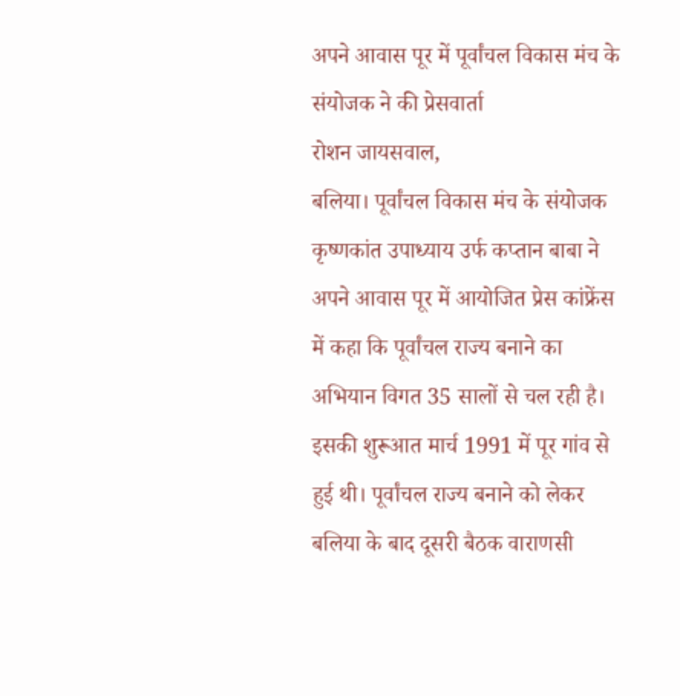अपने आवास पूर में पूर्वांचल विकास मंच के संयोजक ने की प्रेसवार्ता
रोशन जायसवाल,
बलिया। पूर्वांचल विकास मंच के संयोजक कृष्णकांत उपाध्याय उर्फ कप्तान बाबा ने अपने आवास पूर में आयोजित प्रेस कांफ्रेंस में कहा कि पूर्वांचल राज्य बनाने का अभियान विगत 35 सालों से चल रही है। इसकी शुरूआत मार्च 1991 में पूर गांव से हुई थी। पूर्वांचल राज्य बनाने को लेकर बलिया के बाद दूसरी बैठक वाराणसी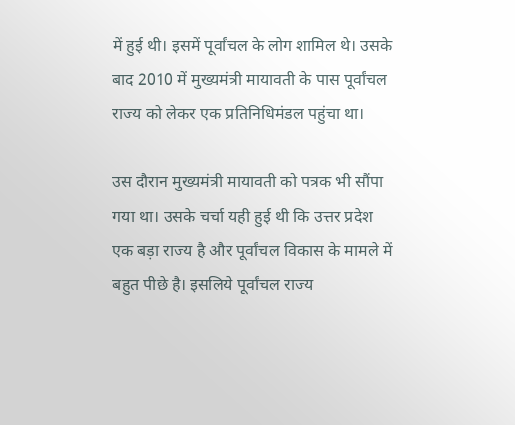में हुई थी। इसमें पूर्वांचल के लोग शामिल थे। उसके बाद 2010 में मुख्यमंत्री मायावती के पास पूर्वांचल राज्य को लेकर एक प्रतिनिधिमंडल पहुंचा था।

उस दौरान मुख्यमंत्री मायावती को पत्रक भी सौंपा गया था। उसके चर्चा यही हुई थी कि उत्तर प्रदेश एक बड़ा राज्य है और पूर्वांचल विकास के मामले में बहुत पीछे है। इसलिये पूर्वांचल राज्य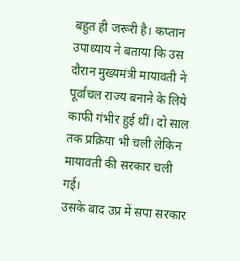बहुत ही जरूरी है। कप्तान उपाध्याय ने बताया कि उस दौरान मुख्यमंत्री मायावती ने पूर्वांचल राज्य बनाने के लिये काफी गंभीर हुई थीं। दो साल तक प्रक्रिया भी चली लेकिन मायावती की सरकार चली गई।
उसके बाद उप्र में सपा सरकार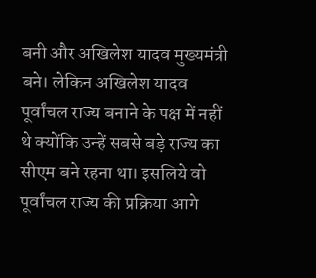बनी और अखिलेश यादव मुख्यमंत्री बने। लेकिन अखिलेश यादव पूर्वांचल राज्य बनाने के पक्ष में नहीं थे क्योंकि उन्हें सबसे बड़े राज्य का सीएम बने रहना था। इसलिये वो पूर्वांचल राज्य की प्रक्रिया आगे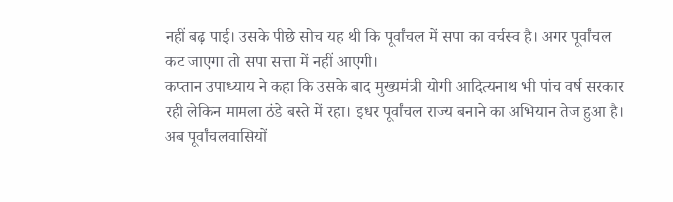नहीं बढ़ पाई। उसके पीछे सोच यह थी कि पूर्वांचल में सपा का वर्चस्व है। अगर पूर्वांचल कट जाएगा तो सपा सत्ता में नहीं आएगी।
कप्तान उपाध्याय ने कहा कि उसके बाद मुख्यमंत्री योगी आदित्यनाथ भी पांच वर्ष सरकार रही लेकिन मामला ठंडे बस्ते में रहा। इधर पूर्वांचल राज्य बनाने का अभियान तेज हुआ है। अब पूर्वांचलवासियों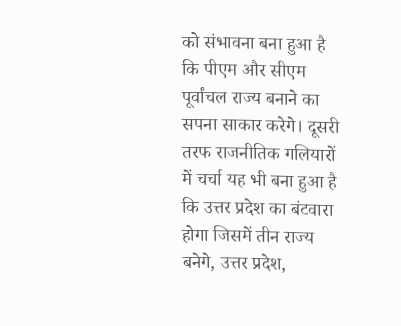को संभावना बना हुआ है कि पीएम और सीएम पूर्वांचल राज्य बनाने का सपना साकार करेगे। दूसरी तरफ राजनीतिक गलियारों में चर्चा यह भी बना हुआ है कि उत्तर प्रदेश का बंटवारा होगा जिसमें तीन राज्य बनेगे, उत्तर प्रदेश,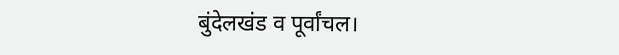बुंदेलखंड व पूर्वांचल।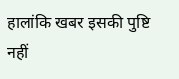हालांकि खबर इसकी पुष्टि नहीं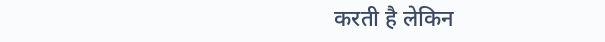करती है लेकिन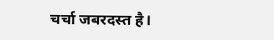चर्चा जबरदस्त है।